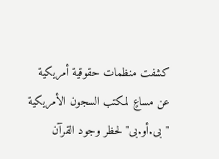كشفت منظمات حقوقية أمريكية عن مساعٍ لمكتب السجون الأمريكية "بى.أو.بى" لحظر وجود القرآن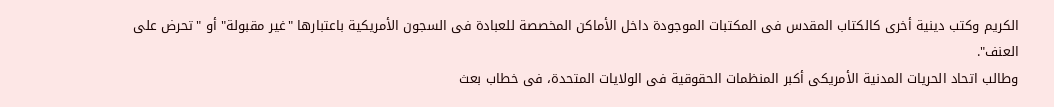الكريم وكتب دينية أخرى كالكتاب المقدس فى المكتبات الموجودة داخل الأماكن المخصصة للعبادة فى السجون الأمريكية باعتبارها "غير مقبولة" أو "تحرض على العنف".
وطالب اتحاد الحريات المدنية الأمريكى أكبر المنظمات الحقوقية فى الولايات المتحدة، فى خطاب بعث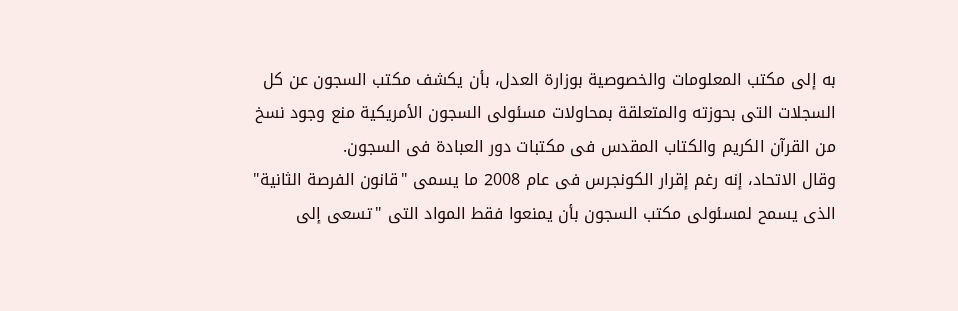به إلى مكتب المعلومات والخصوصية بوزارة العدل، بأن يكشف مكتب السجون عن كل السجلات التى بحوزته والمتعلقة بمحاولات مسئولى السجون الأمريكية منع وجود نسخ من القرآن الكريم والكتاب المقدس فى مكتبات دور العبادة فى السجون.
وقال الاتحاد، إنه رغم إقرار الكونجرس فى عام 2008 ما يسمى "قانون الفرصة الثانية" الذى يسمح لمسئولى مكتب السجون بأن يمنعوا فقط المواد التى "تسعى إلى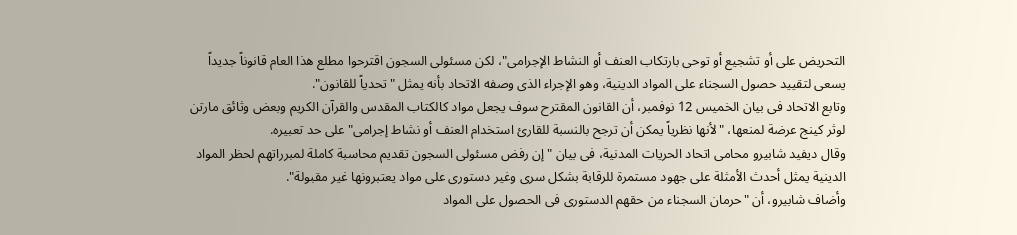التحريض على أو تشجيع أو توحى بارتكاب العنف أو النشاط الإجرامى"، لكن مسئولى السجون اقترحوا مطلع هذا العام قانوناً جديداً يسعى لتقييد حصول السجناء على المواد الدينية، وهو الإجراء الذى وصفه الاتحاد بأنه يمثل "تحدياً للقانون".
وتابع الاتحاد فى بيان الخميس 12 نوفمبر، أن القانون المقترح سوف يجعل مواد كالكتاب المقدس والقرآن الكريم وبعض وثائق مارتن لوثر كينج عرضة لمنعها، "لأنها نظرياً يمكن أن ترجح بالنسبة للقارئ استخدام العنف أو نشاط إجرامى" على حد تعبيره.
وقال ديفيد شابيرو محامى اتحاد الحريات المدنية، فى بيان "إن رفض مسئولى السجون تقديم محاسبة كاملة لمبرراتهم لحظر المواد الدينية يمثل أحدث الأمثلة على جهود مستمرة للرقابة بشكل سرى وغير دستورى على مواد يعتبرونها غير مقبولة".
وأضاف شابيرو، أن "حرمان السجناء من حقهم الدستورى فى الحصول على المواد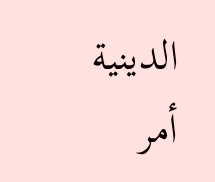الدينية أمر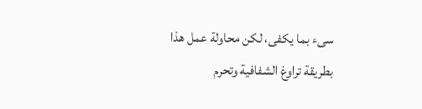سىء بما يكفى، لكن محاولة عمل هذا بطريقة تراوغ الشفافية وتحرم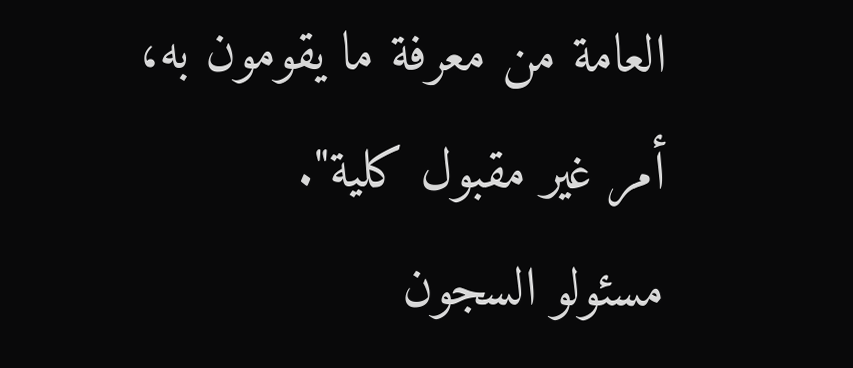العامة من معرفة ما يقومون به، أمر غير مقبول كلية".
مسئولو السجون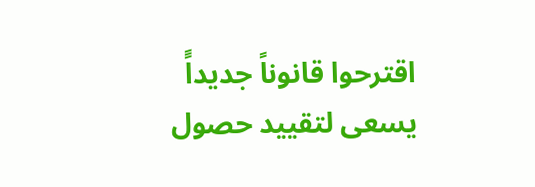اقترحوا قانوناً جديداًَ يسعى لتقييد حصول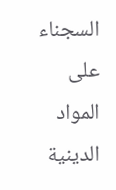السجناء على المواد الدينية